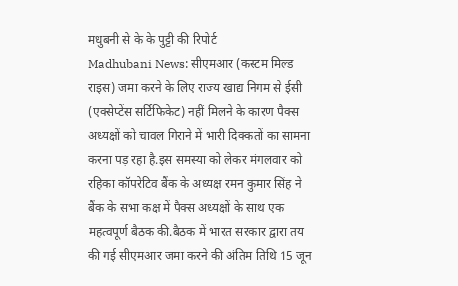मधुबनी से के के पुट्टी की रिपोर्ट
Madhubani News: सीएमआर (कस्टम मिल्ड राइस) जमा करने के लिए राज्य खाद्य निगम से ईसी (एक्सेप्टेंस सर्टिफिकेट) नहीं मिलने के कारण पैक्स अध्यक्षों को चावल गिराने में भारी दिक्कतों का सामना करना पड़ रहा है.इस समस्या को लेकर मंगलवार को रहिका कॉपरेटिव बैंक के अध्यक्ष रमन कुमार सिंह ने बैंक के सभा कक्ष में पैक्स अध्यक्षों के साथ एक महत्वपूर्ण बैठक की.बैठक में भारत सरकार द्वारा तय की गई सीएमआर जमा करने की अंतिम तिथि 15 जून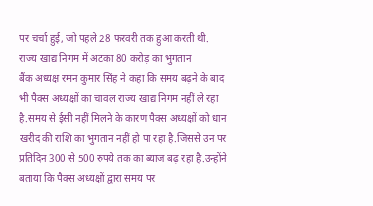पर चर्चा हुई, जो पहले 28 फरवरी तक हुआ करती थी.
राज्य खाद्य निगम में अटका 80 करोड़ का भुगतान
बैंक अध्यक्ष रमन कुमार सिंह ने कहा कि समय बढ़ने के बाद भी पैक्स अध्यक्षों का चावल राज्य खाद्य निगम नहीं ले रहा है.समय से ईसी नहीं मिलने के कारण पैक्स अध्यक्षों को धान खरीद की राशि का भुगतान नहीं हो पा रहा है.जिससे उन पर प्रतिदिन 300 से 500 रुपये तक का ब्याज बढ़ रहा है.उन्होंने बताया कि पैक्स अध्यक्षों द्वारा समय पर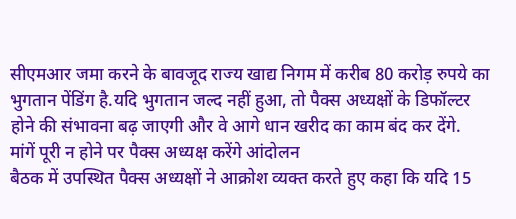सीएमआर जमा करने के बावजूद राज्य खाद्य निगम में करीब 80 करोड़ रुपये का भुगतान पेंडिंग है.यदि भुगतान जल्द नहीं हुआ, तो पैक्स अध्यक्षों के डिफॉल्टर होने की संभावना बढ़ जाएगी और वे आगे धान खरीद का काम बंद कर देंगे.
मांगें पूरी न होने पर पैक्स अध्यक्ष करेंगे आंदोलन
बैठक में उपस्थित पैक्स अध्यक्षों ने आक्रोश व्यक्त करते हुए कहा कि यदि 15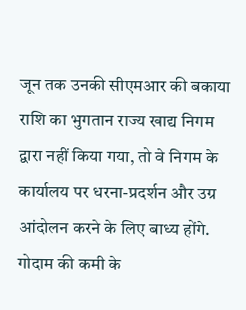जून तक उनकी सीएमआर की बकाया राशि का भुगतान राज्य खाद्य निगम द्वारा नहीं किया गया, तो वे निगम के कार्यालय पर धरना-प्रदर्शन और उग्र आंदोलन करने के लिए बाध्य होंगे.
गोदाम की कमी के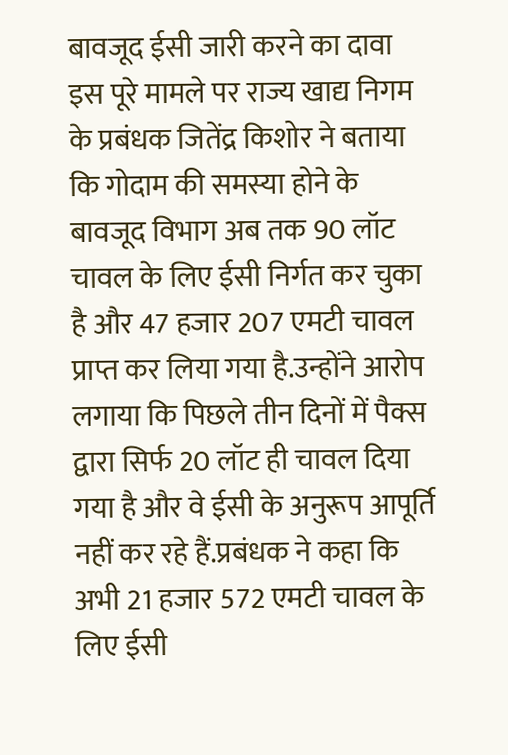बावजूद ईसी जारी करने का दावा
इस पूरे मामले पर राज्य खाद्य निगम के प्रबंधक जितेंद्र किशोर ने बताया कि गोदाम की समस्या होने के बावजूद विभाग अब तक 90 लॉट चावल के लिए ईसी निर्गत कर चुका है और 47 हजार 207 एमटी चावल प्राप्त कर लिया गया है.उन्होंने आरोप लगाया कि पिछले तीन दिनों में पैक्स द्वारा सिर्फ 20 लॉट ही चावल दिया गया है और वे ईसी के अनुरूप आपूर्ति नहीं कर रहे हैं.प्रबंधक ने कहा कि अभी 21 हजार 572 एमटी चावल के लिए ईसी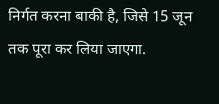निर्गत करना बाकी है, जिसे 15 जून तक पूरा कर लिया जाएगा.